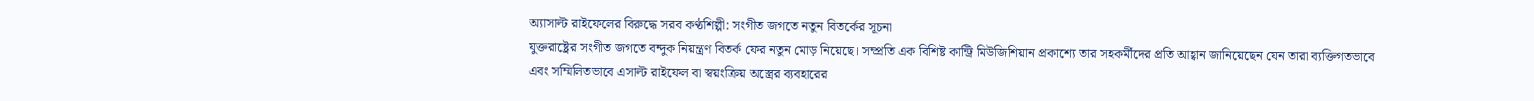অ্যাসাল্ট রাইফেলের বিরুদ্ধে সরব কণ্ঠশিল্পী: সংগীত জগতে নতুন বিতর্কের সূচনা
যুক্তরাষ্ট্রের সংগীত জগতে বন্দুক নিয়ন্ত্রণ বিতর্ক ফের নতুন মোড় নিয়েছে। সম্প্রতি এক বিশিষ্ট কান্ট্রি মিউজিশিয়ান প্রকাশ্যে তার সহকর্মীদের প্রতি আহ্বান জানিয়েছেন যেন তারা ব্যক্তিগতভাবে এবং সম্মিলিতভাবে এসাল্ট রাইফেল বা স্বয়ংক্রিয় অস্ত্রের ব্যবহারের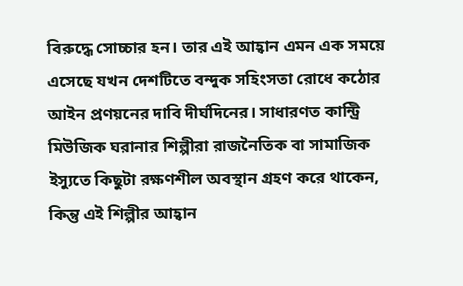বিরুদ্ধে সোচ্চার হন। তার এই আহ্বান এমন এক সময়ে এসেছে যখন দেশটিতে বন্দুক সহিংসতা রোধে কঠোর আইন প্রণয়নের দাবি দীর্ঘদিনের। সাধারণত কান্ট্রি মিউজিক ঘরানার শিল্পীরা রাজনৈতিক বা সামাজিক ইস্যুতে কিছুটা রক্ষণশীল অবস্থান গ্রহণ করে থাকেন, কিন্তু এই শিল্পীর আহ্বান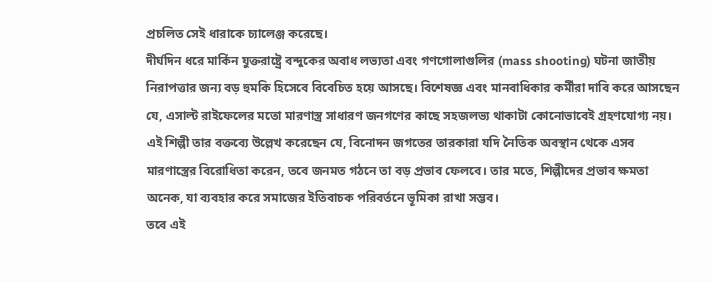প্রচলিত সেই ধারাকে চ্যালেঞ্জ করেছে।
দীর্ঘদিন ধরে মার্কিন যুক্তরাষ্ট্রে বন্দুকের অবাধ লভ্যতা এবং গণগোলাগুলির (mass shooting) ঘটনা জাতীয় নিরাপত্তার জন্য বড় হুমকি হিসেবে বিবেচিত হয়ে আসছে। বিশেষজ্ঞ এবং মানবাধিকার কর্মীরা দাবি করে আসছেন যে, এসাল্ট রাইফেলের মতো মারণাস্ত্র সাধারণ জনগণের কাছে সহজলভ্য থাকাটা কোনোভাবেই গ্রহণযোগ্য নয়। এই শিল্পী তার বক্তব্যে উল্লেখ করেছেন যে, বিনোদন জগতের তারকারা যদি নৈতিক অবস্থান থেকে এসব মারণাস্ত্রের বিরোধিতা করেন, তবে জনমত গঠনে তা বড় প্রভাব ফেলবে। তার মতে, শিল্পীদের প্রভাব ক্ষমতা অনেক, যা ব্যবহার করে সমাজের ইতিবাচক পরিবর্তনে ভূমিকা রাখা সম্ভব।
তবে এই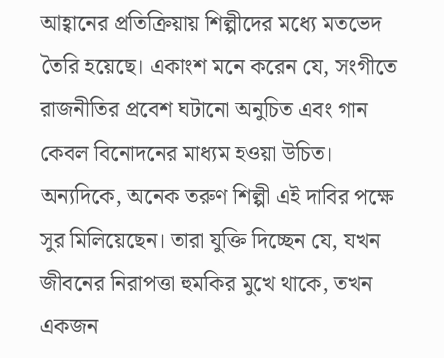আহ্বানের প্রতিক্রিয়ায় শিল্পীদের মধ্যে মতভেদ তৈরি হয়েছে। একাংশ মনে করেন যে, সংগীতে রাজনীতির প্রবেশ ঘটানো অনুচিত এবং গান কেবল বিনোদনের মাধ্যম হওয়া উচিত। অন্যদিকে, অনেক তরুণ শিল্পী এই দাবির পক্ষে সুর মিলিয়েছেন। তারা যুক্তি দিচ্ছেন যে, যখন জীবনের নিরাপত্তা হুমকির মুখে থাকে, তখন একজন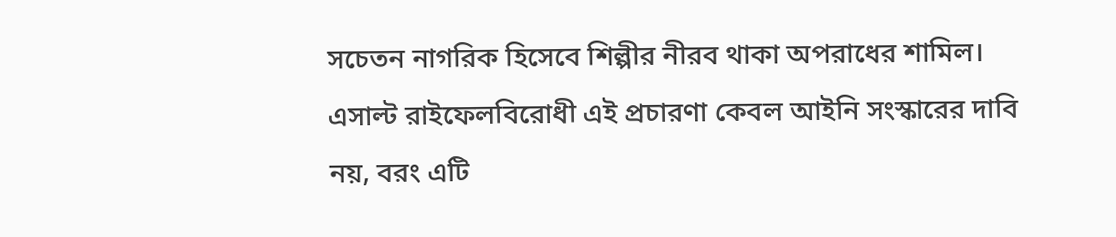সচেতন নাগরিক হিসেবে শিল্পীর নীরব থাকা অপরাধের শামিল। এসাল্ট রাইফেলবিরোধী এই প্রচারণা কেবল আইনি সংস্কারের দাবি নয়, বরং এটি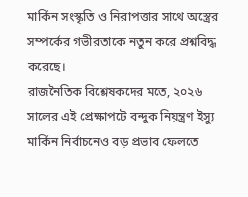মার্কিন সংস্কৃতি ও নিরাপত্তার সাথে অস্ত্রের সম্পর্কের গভীরতাকে নতুন করে প্রশ্নবিদ্ধ করেছে।
রাজনৈতিক বিশ্লেষকদের মতে, ২০২৬ সালের এই প্রেক্ষাপটে বন্দুক নিয়ন্ত্রণ ইস্যু মার্কিন নির্বাচনেও বড় প্রভাব ফেলতে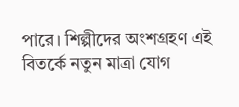পারে। শিল্পীদের অংশগ্রহণ এই বিতর্কে নতুন মাত্রা যোগ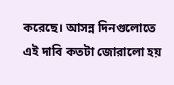করেছে। আসন্ন দিনগুলোতে এই দাবি কতটা জোরালো হয়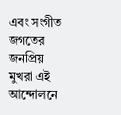এবং সংগীত জগতের জনপ্রিয় মুখরা এই আন্দোলনে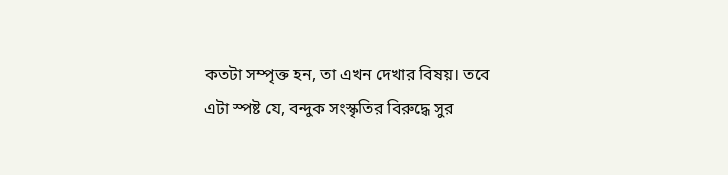কতটা সম্পৃক্ত হন, তা এখন দেখার বিষয়। তবে এটা স্পষ্ট যে, বন্দুক সংস্কৃতির বিরুদ্ধে সুর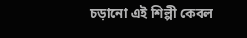চড়ানো এই শিল্পী কেবল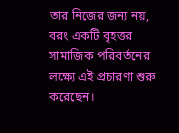তার নিজের জন্য নয়, বরং একটি বৃহত্তর সামাজিক পরিবর্তনের লক্ষ্যে এই প্রচারণা শুরু করেছেন।